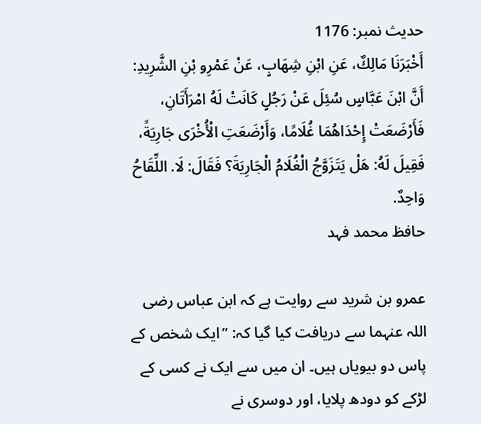حدیث نمبر: 1176
أَخْبَرَنَا مَالِكٌ، عَنِ ابْنِ شِهَابٍ، عَنْ عَمْرِو بْنِ الشَّرِيدِ: أَنَّ ابْنَ عَبَّاسٍ سُئِلَ عَنْ رَجُلٍ كَانَتْ لَهُ امْرَأَتَانِ، فَأَرْضَعَتْ إِحْدَاهُمَا غُلَامًا، وَأَرْضَعَتِ الْأُخْرَى جَارِيَةً، فَقِيلَ لَهُ: هَلْ يَتَزَوَّجُ الْغُلَامُ الْجَارِيَةَ؟ فَقَالَ: لَا. اللِّقَاحُ وَاحِدٌ.
حافظ محمد فہد

عمرو بن شرید سے روایت ہے کہ ابن عباس رضی اللہ عنہما سے دریافت کیا گیا کہ: ”ایک شخص کے پاس دو بیویاں ہیں۔ ان میں سے ایک نے کسی کے لڑکے کو دودھ پلایا، اور دوسری نے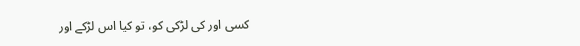کسی اور کی لڑکی کو، تو کیا اس لڑکے اور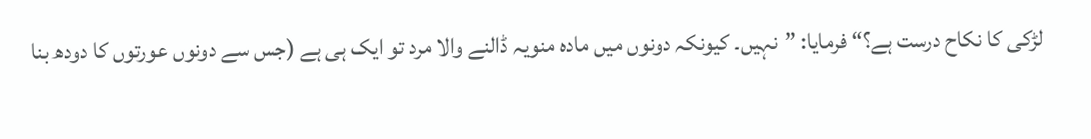لڑکی کا نکاح درست ہے؟“ فرمایا: ”نہیں۔ کیونکہ دونوں میں مادہ منویہ ڈالنے والا مرد تو ایک ہی ہے (جس سے دونوں عورتوں کا دودھ بنا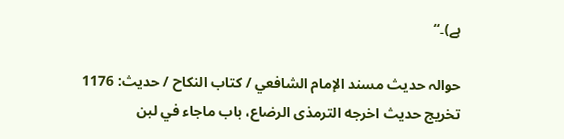ہے)۔“

حوالہ حدیث مسند الإمام الشافعي / كتاب النكاح / حدیث: 1176
تخریج حدیث اخرجه الترمذى الرضاع، باب ماجاء في لبن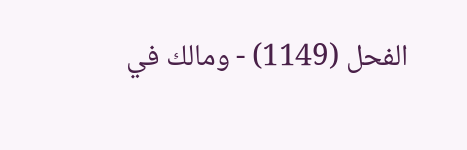الفحل (1149) - ومالك في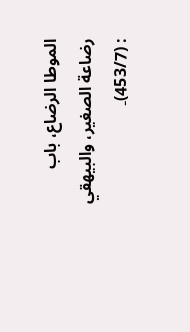الموطا الرضاع، باب رضاعة الصغير، والبيهقي : (453/7)۔